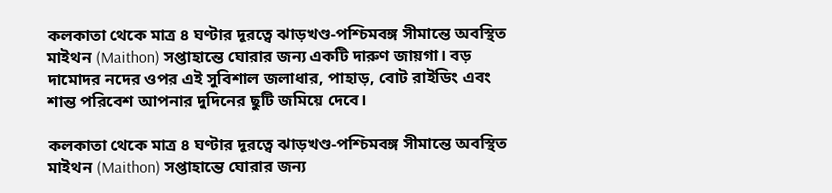কলকাতা থেকে মাত্র ৪ ঘণ্টার দূরত্বে ঝাড়খণ্ড-পশ্চিমবঙ্গ সীমান্তে অবস্থিত মাইথন (Maithon) সপ্তাহান্তে ঘোরার জন্য একটি দারুণ জায়গা। বড় দামোদর নদের ওপর এই সুবিশাল জলাধার, পাহাড়, বোট রাইডিং এবং শান্ত পরিবেশ আপনার দুদিনের ছুটি জমিয়ে দেবে।

কলকাতা থেকে মাত্র ৪ ঘণ্টার দূরত্বে ঝাড়খণ্ড-পশ্চিমবঙ্গ সীমান্তে অবস্থিত মাইথন (Maithon) সপ্তাহান্তে ঘোরার জন্য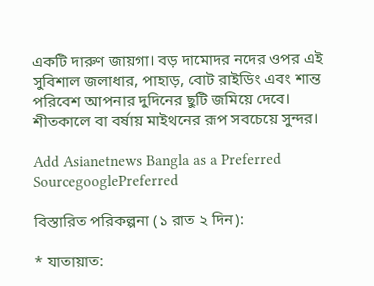একটি দারুণ জায়গা। বড় দামোদর নদের ওপর এই সুবিশাল জলাধার, পাহাড়, বোট রাইডিং এবং শান্ত পরিবেশ আপনার দুদিনের ছুটি জমিয়ে দেবে। শীতকালে বা বর্ষায় মাইথনের রূপ সবচেয়ে সুন্দর।

Add Asianetnews Bangla as a Preferred SourcegooglePreferred

বিস্তারিত পরিকল্পনা (১ রাত ২ দিন):

* যাতায়াত: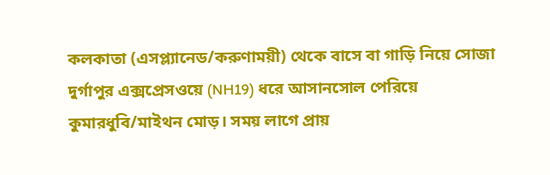কলকাতা (এসপ্ল্যানেড/করুণাময়ী) থেকে বাসে বা গাড়ি নিয়ে সোজা দুর্গাপুর এক্সপ্রেসওয়ে (NH19) ধরে আসানসোল পেরিয়ে কুমারধুবি/মাইথন মোড়। সময় লাগে প্রায়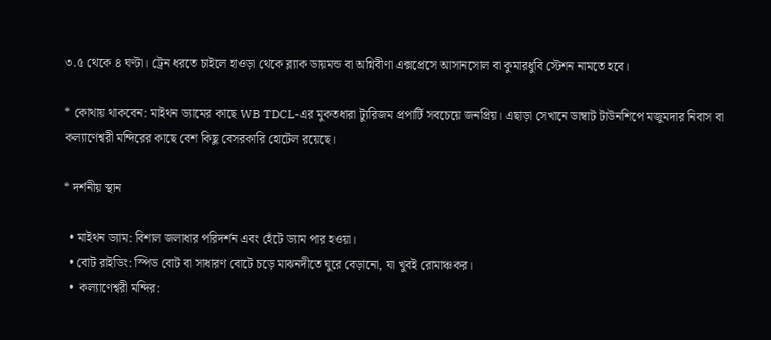৩.৫ থেকে ৪ ঘণ্টা। ট্রেন ধরতে চাইলে হাওড়া থেকে ব্ল্যাক ডায়মন্ড বা অগ্নিবীণা এক্সপ্রেসে আসানসোল বা কুমারধুবি স্টেশন নামতে হবে।

* কোথায় থাকবেন: মাইথন ড্যামের কাছে WB TDCL-এর মুকতধারা ট্যুরিজম প্রপার্টি সবচেয়ে জনপ্রিয়। এছাড়া সেখানে ডাম্বাট টাউনশিপে মজুমদার নিবাস বা কল্যাণেশ্বরী মন্দিরের কাছে বেশ কিছু বেসরকারি হোটেল রয়েছে।

* দর্শনীয় স্থান

  • মাইথন ড্যাম: বিশাল জলাধার পরিদর্শন এবং হেঁটে ড্যাম পার হওয়া।
  • বোট রাইডিং: স্পিড বোট বা সাধারণ বোটে চড়ে মাঝনদীতে ঘুরে বেড়ানো, যা খুবই রোমাঞ্চকর।
  •  কল্যাণেশ্বরী মন্দির: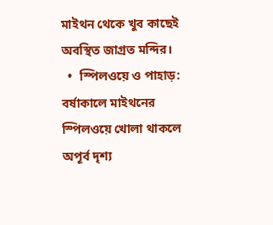মাইথন থেকে খুব কাছেই অবস্থিত জাগ্রত মন্দির।
  •  স্পিলওয়ে ও পাহাড়: বর্ষাকালে মাইথনের স্পিলওয়ে খোলা থাকলে অপূর্ব দৃশ্য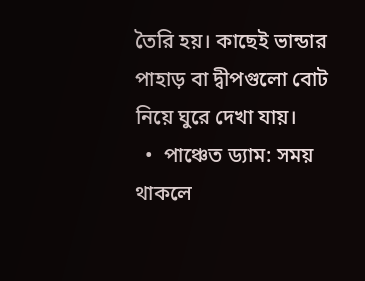তৈরি হয়। কাছেই ভান্ডার পাহাড় বা দ্বীপগুলো বোট নিয়ে ঘুরে দেখা যায়।
  •  পাঞ্চেত ড্যাম: সময় থাকলে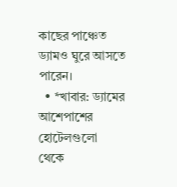কাছের পাঞ্চেত ড্যামও ঘুরে আসতে পারেন।
  • *খাবার: ড্যামের আশেপাশের হোটেলগুলো থেকে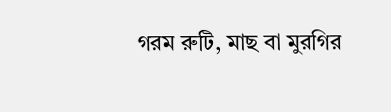গরম রুটি, মাছ বা মুরগির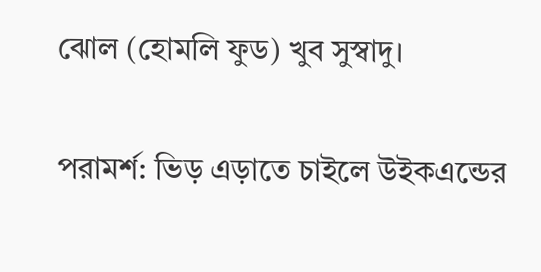ঝোল (হোমলি ফুড) খুব সুস্বাদু।

পরামর্শ: ভিড় এড়াতে চাইলে উইকএন্ডের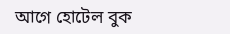আগে হোটেল বুক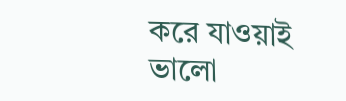করে যাওয়াই ভালো